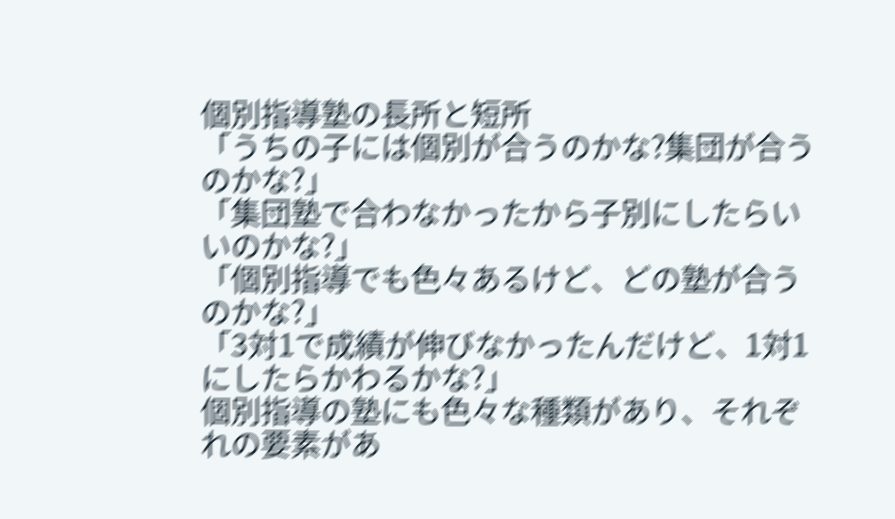個別指導塾の長所と短所
「うちの子には個別が合うのかな?集団が合うのかな?」
「集団塾で合わなかったから子別にしたらいいのかな?」
「個別指導でも色々あるけど、どの塾が合うのかな?」
「3対1で成績が伸びなかったんだけど、1対1にしたらかわるかな?」
個別指導の塾にも色々な種類があり、それぞれの要素があ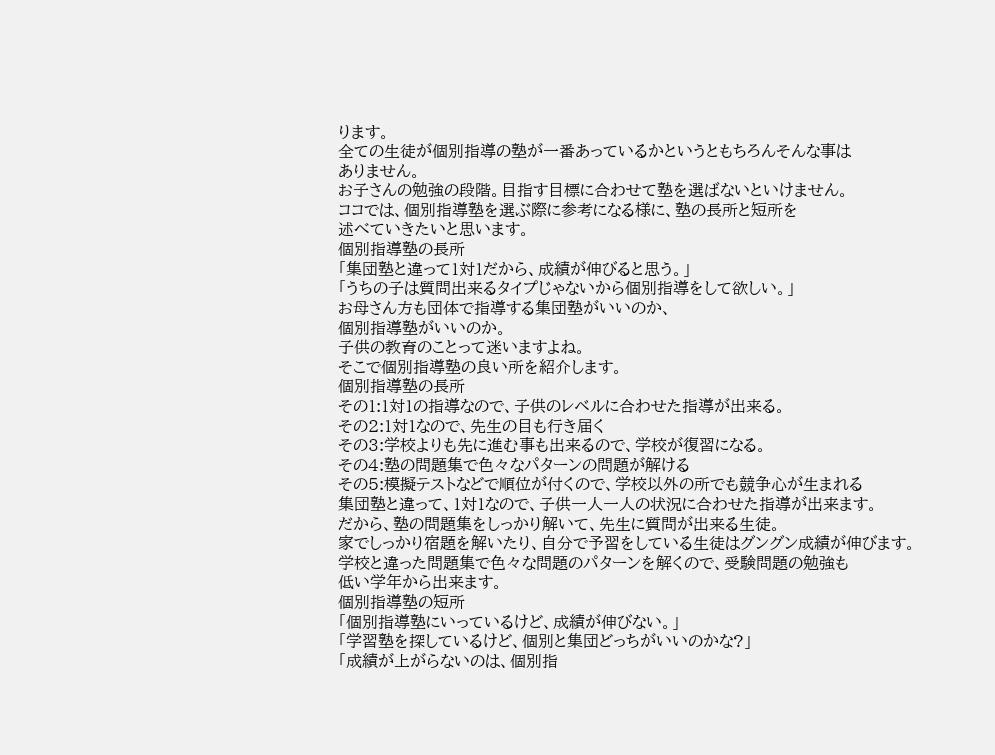ります。
全ての生徒が個別指導の塾が一番あっているかというともちろんそんな事は
ありません。
お子さんの勉強の段階。目指す目標に合わせて塾を選ばないといけません。
ココでは、個別指導塾を選ぶ際に参考になる様に、塾の長所と短所を
述べていきたいと思います。
個別指導塾の長所
「集団塾と違って1対1だから、成績が伸びると思う。」
「うちの子は質問出来るタイプじゃないから個別指導をして欲しい。」
お母さん方も団体で指導する集団塾がいいのか、
個別指導塾がいいのか。
子供の教育のことって迷いますよね。
そこで個別指導塾の良い所を紹介します。
個別指導塾の長所
その1:1対1の指導なので、子供のレベルに合わせた指導が出来る。
その2:1対1なので、先生の目も行き届く
その3:学校よりも先に進む事も出来るので、学校が復習になる。
その4:塾の問題集で色々なパターンの問題が解ける
その5:模擬テストなどで順位が付くので、学校以外の所でも競争心が生まれる
集団塾と違って、1対1なので、子供一人一人の状況に合わせた指導が出来ます。
だから、塾の問題集をしっかり解いて、先生に質問が出来る生徒。
家でしっかり宿題を解いたり、自分で予習をしている生徒はグングン成績が伸びます。
学校と違った問題集で色々な問題のパターンを解くので、受験問題の勉強も
低い学年から出来ます。
個別指導塾の短所
「個別指導塾にいっているけど、成績が伸びない。」
「学習塾を探しているけど、個別と集団どっちがいいのかな?」
「成績が上がらないのは、個別指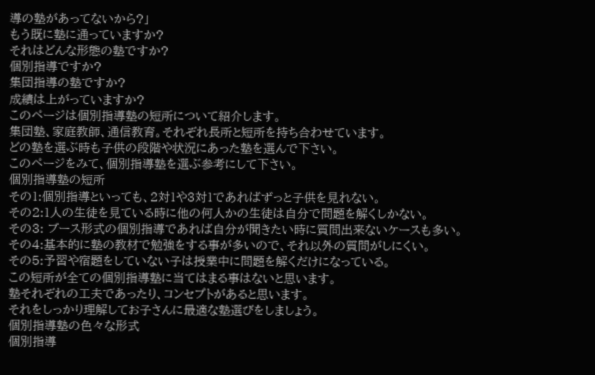導の塾があってないから?」
もう既に塾に通っていますか?
それはどんな形態の塾ですか?
個別指導ですか?
集団指導の塾ですか?
成績は上がっていますか?
このページは個別指導塾の短所について紹介します。
集団塾、家庭教師、通信教育。それぞれ長所と短所を持ち合わせています。
どの塾を選ぶ時も子供の段階や状況にあった塾を選んで下さい。
このページをみて、個別指導塾を選ぶ参考にして下さい。
個別指導塾の短所
その1:個別指導といっても、2対1や3対1であればずっと子供を見れない。
その2:1人の生徒を見ている時に他の何人かの生徒は自分で問題を解くしかない。
その3: ブース形式の個別指導であれば自分が聞きたい時に質問出来ないケースも多い。
その4:基本的に塾の教材で勉強をする事が多いので、それ以外の質問がしにくい。
その5:予習や宿題をしていない子は授業中に問題を解くだけになっている。
この短所が全ての個別指導塾に当てはまる事はないと思います。
塾それぞれの工夫であったり、コンセプトがあると思います。
それをしっかり理解してお子さんに最適な塾選びをしましょう。
個別指導塾の色々な形式
個別指導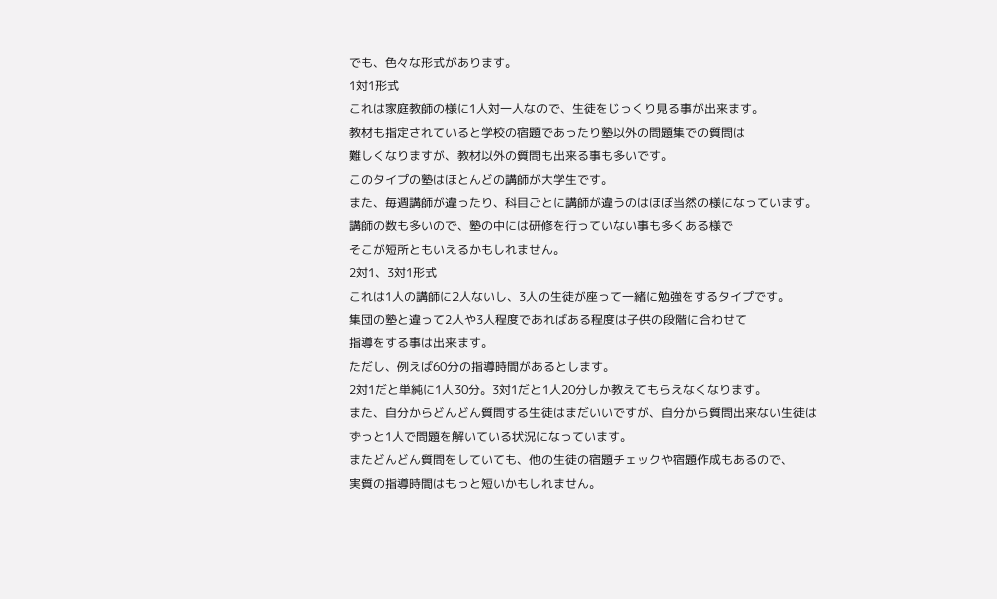でも、色々な形式があります。
1対1形式
これは家庭教師の様に1人対一人なので、生徒をじっくり見る事が出来ます。
教材も指定されていると学校の宿題であったり塾以外の問題集での質問は
難しくなりますが、教材以外の質問も出来る事も多いです。
このタイプの塾はほとんどの講師が大学生です。
また、毎週講師が違ったり、科目ごとに講師が違うのはほぼ当然の様になっています。
講師の数も多いので、塾の中には研修を行っていない事も多くある様で
そこが短所ともいえるかもしれません。
2対1、3対1形式
これは1人の講師に2人ないし、3人の生徒が座って一緒に勉強をするタイプです。
集団の塾と違って2人や3人程度であればある程度は子供の段階に合わせて
指導をする事は出来ます。
ただし、例えば60分の指導時間があるとします。
2対1だと単純に1人30分。3対1だと1人20分しか教えてもらえなくなります。
また、自分からどんどん質問する生徒はまだいいですが、自分から質問出来ない生徒は
ずっと1人で問題を解いている状況になっています。
またどんどん質問をしていても、他の生徒の宿題チェックや宿題作成もあるので、
実質の指導時間はもっと短いかもしれません。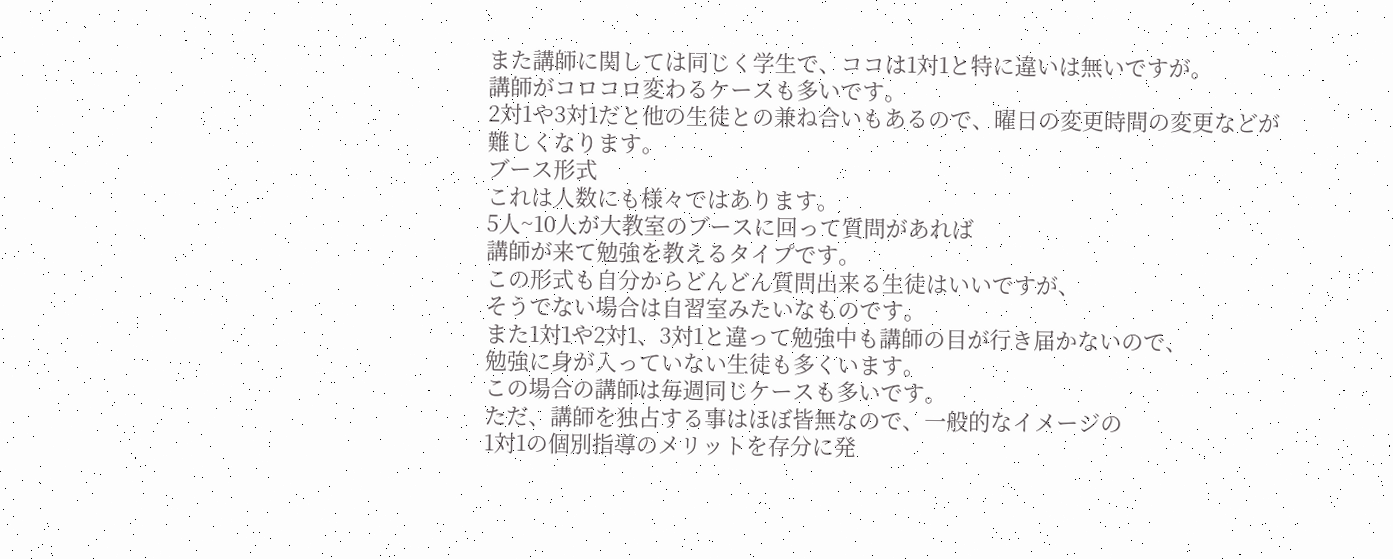また講師に関しては同じく学生で、ココは1対1と特に違いは無いですが。
講師がコロコロ変わるケースも多いです。
2対1や3対1だと他の生徒との兼ね合いもあるので、曜日の変更時間の変更などが
難しくなります。
ブース形式
これは人数にも様々ではあります。
5人~10人が大教室のブースに回って質問があれば
講師が来て勉強を教えるタイプです。
この形式も自分からどんどん質問出来る生徒はいいですが、
そうでない場合は自習室みたいなものです。
また1対1や2対1、3対1と違って勉強中も講師の目が行き届かないので、
勉強に身が入っていない生徒も多くいます。
この場合の講師は毎週同じケースも多いです。
ただ、講師を独占する事はほぼ皆無なので、一般的なイメージの
1対1の個別指導のメリットを存分に発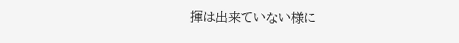揮は出来ていない様に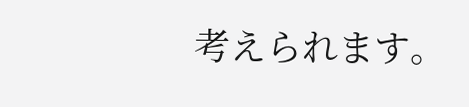考えられます。